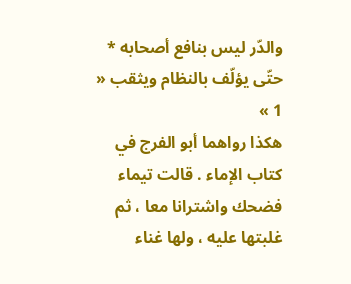والدّر ليس بنافع أصحابه * حتّى يؤلّف بالنظام ويثقب « 1 »
هكذا رواهما أبو الفرج في كتاب الإماء . قالت تيماء فضحك واشترانا معا ، ثم غلبتها عليه ، ولها غناء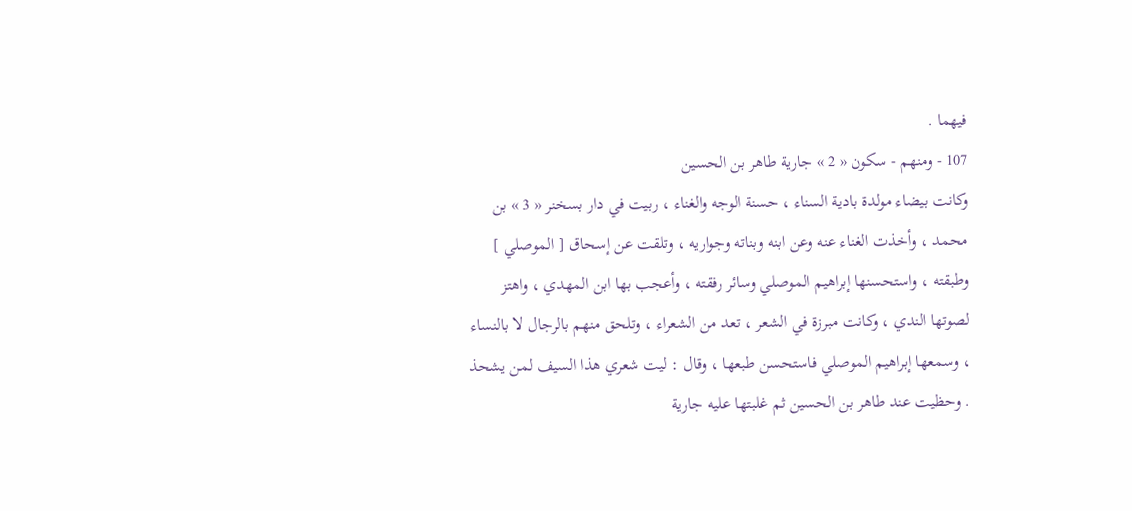فيهما .
107 - ومنهم - سكون « 2 » جارية طاهر بن الحسين
وكانت بيضاء مولدة بادية السناء ، حسنة الوجه والغناء ، ربيت في دار بسخنر « 3 » بن محمد ، وأخذت الغناء عنه وعن ابنه وبناته وجواريه ، وتلقت عن إسحاق [ الموصلي ] وطبقته ، واستحسنها إبراهيم الموصلي وسائر رفقته ، وأعجب بها ابن المهدي ، واهتز لصوتها الندي ، وكانت مبرزة في الشعر ، تعد من الشعراء ، وتلحق منهم بالرجال لا بالنساء ، وسمعها إبراهيم الموصلي فاستحسن طبعها ، وقال : ليت شعري هذا السيف لمن يشحذ . وحظيت عند طاهر بن الحسين ثم غلبتها عليه جارية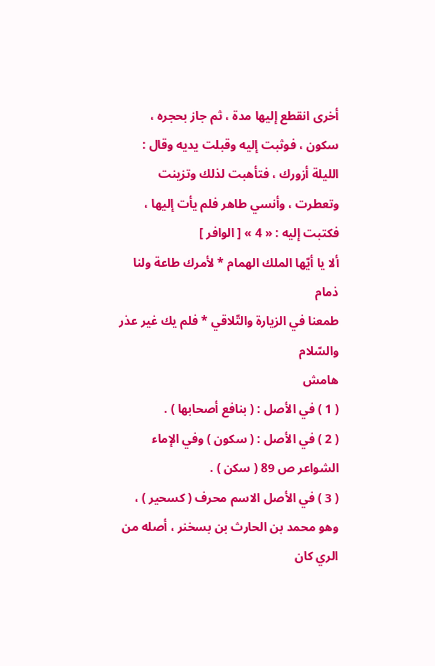أخرى انقطع إليها مدة ، ثم جاز بحجره ، سكون ، فوثبت إليه وقبلت يديه وقال : الليلة أزورك ، فتأهبت لذلك وتزينت وتعطرت ، وأنسي طاهر فلم يأت إليها ، فكتبت إليه : « 4 » [ الوافر ]
ألا يا أيّها الملك الهمام * لأمرك طاعة ولنا ذمام
طمعنا في الزيارة والتّلاقي * فلم يك غير عذر والسّلام
هامش
( 1 ) في الأصل : ( بنافع أصحابها ) .
( 2 ) في الأصل : ( سكون ) وفي الإماء الشواعر ص 89 ( سكن ) .
( 3 ) في الأصل الاسم محرف ( كسحير ) ، وهو محمد بن الحارث بن بسخنر ، أصله من الري كان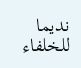نديما للخلفاء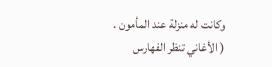وكانت له منزلة عند المأمون .
( الأغاني تنظر الفهارس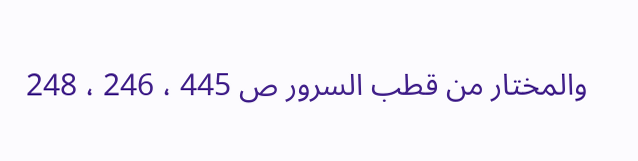والمختار من قطب السرور ص 445 ، 246 ، 248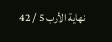نهاية الأرب 5 / 42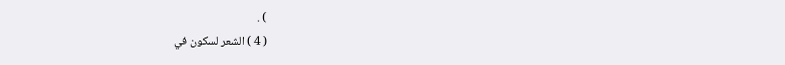) .
( 4 ) الشعر لسكون في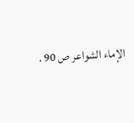الإماء الشواعر ص 90 .